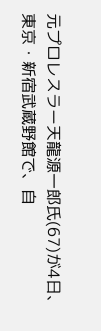元プロレスラー天龍源一郎氏(67)が4日、東京・新宿武蔵野館で、自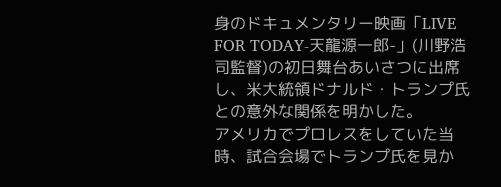身のドキュメンタリー映画「LIVE FOR TODAY-天龍源一郎-」(川野浩司監督)の初日舞台あいさつに出席し、米大統領ドナルド・トランプ氏との意外な関係を明かした。
アメリカでプロレスをしていた当時、試合会場でトランプ氏を見か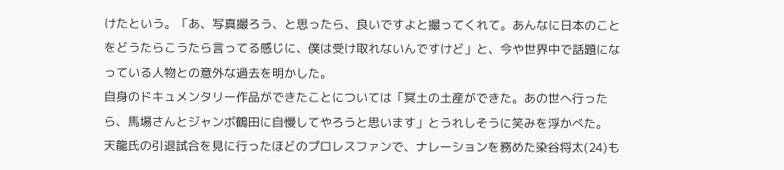けたという。「あ、写真撮ろう、と思ったら、良いですよと撮ってくれて。あんなに日本のことをどうたらこうたら言ってる感じに、僕は受け取れないんですけど」と、今や世界中で話題になっている人物との意外な過去を明かした。
自身のドキュメンタリー作品ができたことについては「冥土の土産ができた。あの世へ行ったら、馬場さんとジャンボ鶴田に自慢してやろうと思います」とうれしそうに笑みを浮かべた。
天龍氏の引退試合を見に行ったほどのプロレスファンで、ナレーションを務めた染谷将太(24)も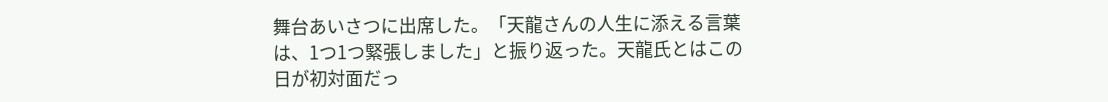舞台あいさつに出席した。「天龍さんの人生に添える言葉は、1つ1つ緊張しました」と振り返った。天龍氏とはこの日が初対面だっ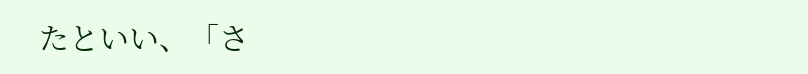たといい、「さ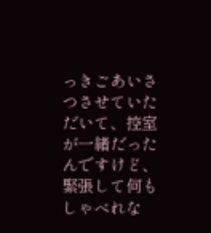っきごあいさつさせていただいて、控室が一緒だったんですけど、緊張して何もしゃべれな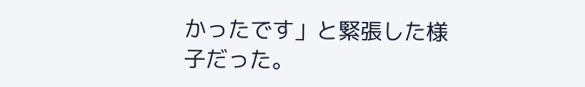かったです」と緊張した様子だった。